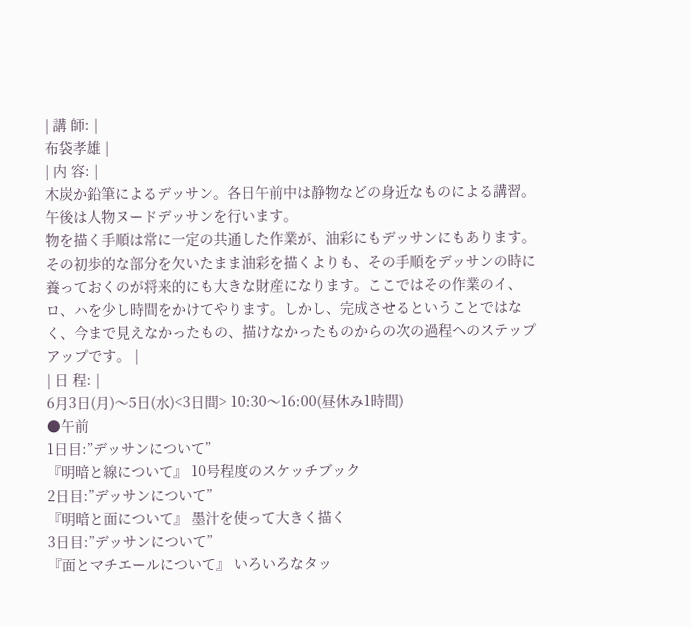| 講 師: |
布袋孝雄 |
| 内 容: |
木炭か鉛筆によるデッサン。各日午前中は静物などの身近なものによる講習。午後は人物ヌードデッサンを行います。
物を描く手順は常に一定の共通した作業が、油彩にもデッサンにもあります。その初歩的な部分を欠いたまま油彩を描くよりも、その手順をデッサンの時に養っておくのが将来的にも大きな財産になります。ここではその作業のイ、ロ、ハを少し時間をかけてやります。しかし、完成させるということではなく、今まで見えなかったもの、描けなかったものからの次の過程へのステップアップです。 |
| 日 程: |
6月3日(月)〜5日(水)<3日間> 10:30〜16:00(昼休み1時間)
●午前
1日目:”デッサンについて”
『明暗と線について』 10号程度のスケッチブック
2日目:”デッサンについて”
『明暗と面について』 墨汁を使って大きく描く
3日目:”デッサンについて”
『面とマチエールについて』 いろいろなタッ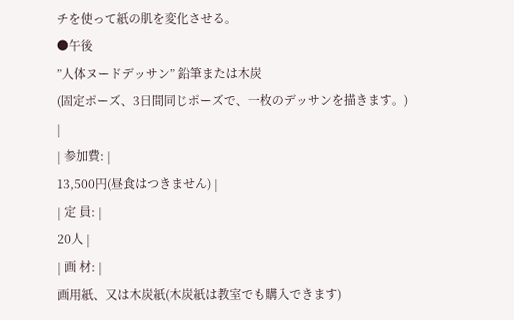チを使って紙の肌を変化させる。
●午後
”人体ヌードデッサン” 鉛筆または木炭
(固定ポーズ、3日間同じポーズで、一枚のデッサンを描きます。) |
| 参加費: |
13,500円(昼食はつきません) |
| 定 員: |
20人 |
| 画 材: |
画用紙、又は木炭紙(木炭紙は教室でも購入できます)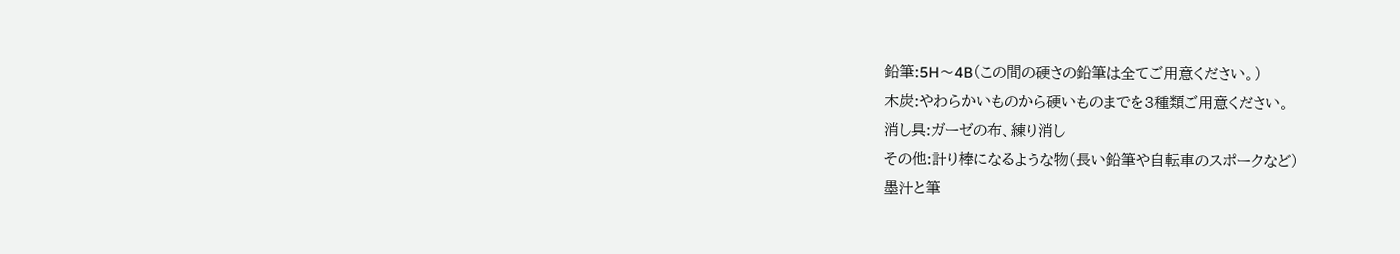鉛筆:5H〜4B(この間の硬さの鉛筆は全てご用意ください。)
木炭:やわらかいものから硬いものまでを3種類ご用意ください。
消し具:ガーゼの布、練り消し
その他:計り棒になるような物(長い鉛筆や自転車のスポークなど)
墨汁と筆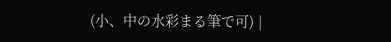(小、中の水彩まる筆で可) |